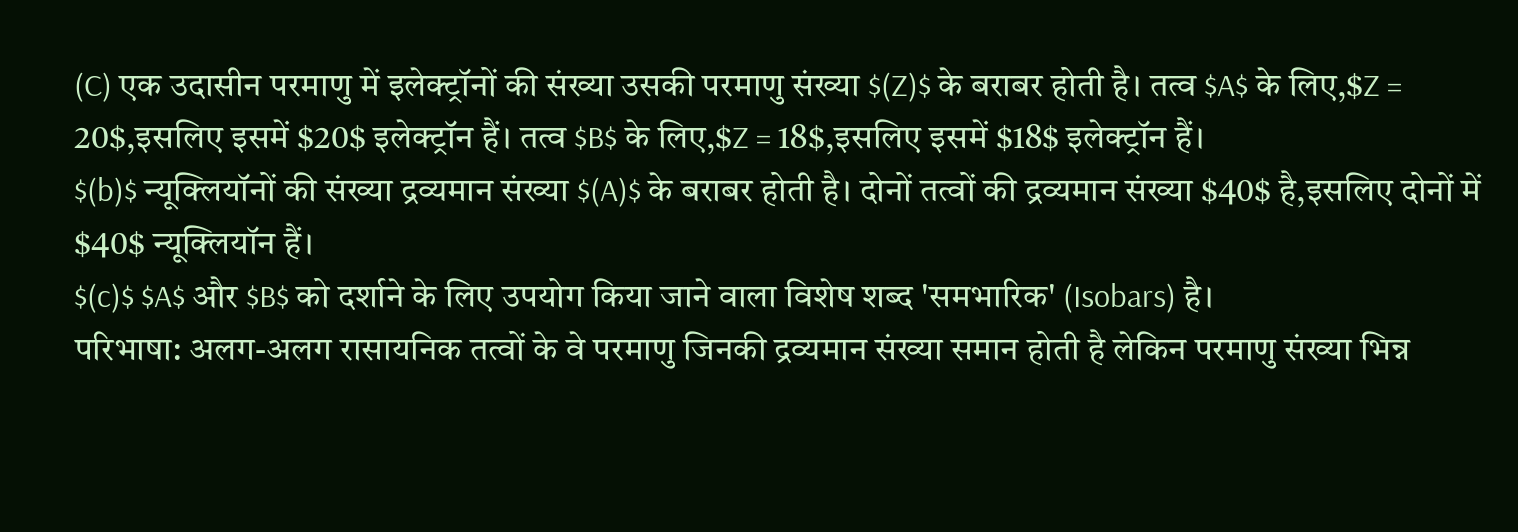(C) एक उदासीन परमाणु में इलेक्ट्रॉनों की संख्या उसकी परमाणु संख्या $(Z)$ के बराबर होती है। तत्व $A$ के लिए,$Z = 20$,इसलिए इसमें $20$ इलेक्ट्रॉन हैं। तत्व $B$ के लिए,$Z = 18$,इसलिए इसमें $18$ इलेक्ट्रॉन हैं।
$(b)$ न्यूक्लियॉनों की संख्या द्रव्यमान संख्या $(A)$ के बराबर होती है। दोनों तत्वों की द्रव्यमान संख्या $40$ है,इसलिए दोनों में $40$ न्यूक्लियॉन हैं।
$(c)$ $A$ और $B$ को दर्शाने के लिए उपयोग किया जाने वाला विशेष शब्द 'समभारिक' (Isobars) है।
परिभाषा: अलग-अलग रासायनिक तत्वों के वे परमाणु जिनकी द्रव्यमान संख्या समान होती है लेकिन परमाणु संख्या भिन्न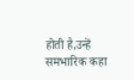होती है,उन्हें समभारिक कहा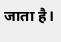जाता है।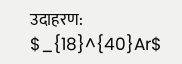उदाहरण: $_{18}^{40}Ar$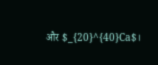और $_{20}^{40}Ca$।